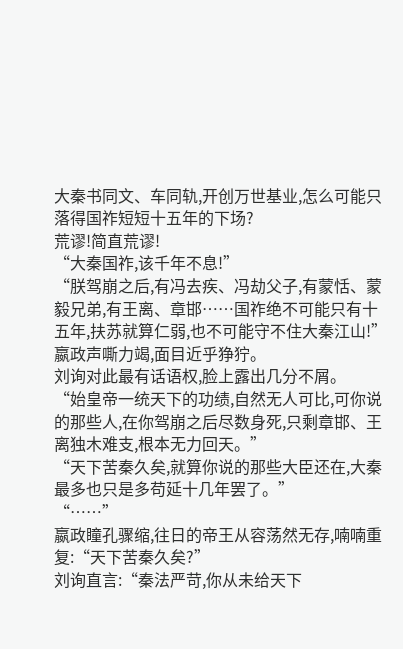大秦书同文、车同轨,开创万世基业,怎么可能只落得国祚短短十五年的下场?
荒谬!简直荒谬!
“大秦国祚,该千年不息!”
“朕驾崩之后,有冯去疾、冯劫父子,有蒙恬、蒙毅兄弟,有王离、章邯……国祚绝不可能只有十五年,扶苏就算仁弱,也不可能守不住大秦江山!”
嬴政声嘶力竭,面目近乎狰狞。
刘询对此最有话语权,脸上露出几分不屑。
“始皇帝一统天下的功绩,自然无人可比,可你说的那些人,在你驾崩之后尽数身死,只剩章邯、王离独木难支,根本无力回天。”
“天下苦秦久矣,就算你说的那些大臣还在,大秦最多也只是多苟延十几年罢了。”
“……”
嬴政瞳孔骤缩,往日的帝王从容荡然无存,喃喃重复:“天下苦秦久矣?”
刘询直言:“秦法严苛,你从未给天下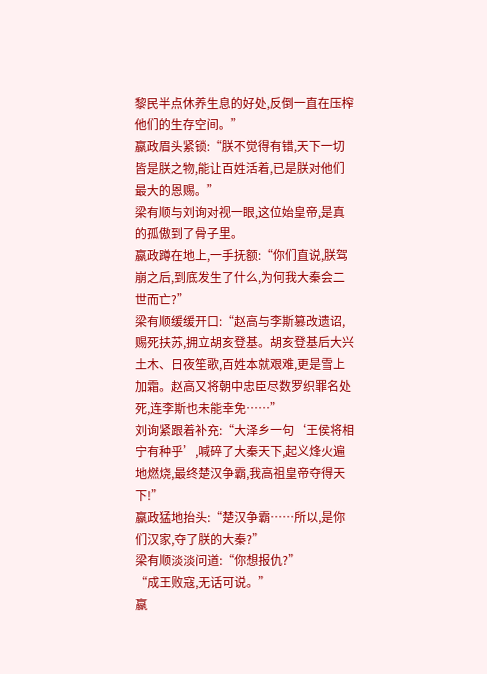黎民半点休养生息的好处,反倒一直在压榨他们的生存空间。”
嬴政眉头紧锁:“朕不觉得有错,天下一切皆是朕之物,能让百姓活着,已是朕对他们最大的恩赐。”
梁有顺与刘询对视一眼,这位始皇帝,是真的孤傲到了骨子里。
嬴政蹲在地上,一手抚额:“你们直说,朕驾崩之后,到底发生了什么,为何我大秦会二世而亡?”
梁有顺缓缓开口:“赵高与李斯篡改遗诏,赐死扶苏,拥立胡亥登基。胡亥登基后大兴土木、日夜笙歌,百姓本就艰难,更是雪上加霜。赵高又将朝中忠臣尽数罗织罪名处死,连李斯也未能幸免……”
刘询紧跟着补充:“大泽乡一句‘王侯将相宁有种乎’,喊碎了大秦天下,起义烽火遍地燃烧,最终楚汉争霸,我高祖皇帝夺得天下!”
嬴政猛地抬头:“楚汉争霸……所以,是你们汉家,夺了朕的大秦?”
梁有顺淡淡问道:“你想报仇?”
“成王败寇,无话可说。”
嬴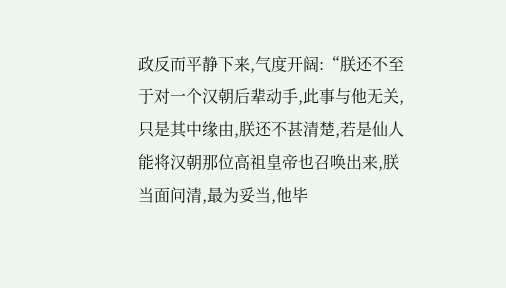政反而平静下来,气度开阔:“朕还不至于对一个汉朝后辈动手,此事与他无关,只是其中缘由,朕还不甚清楚,若是仙人能将汉朝那位高祖皇帝也召唤出来,朕当面问清,最为妥当,他毕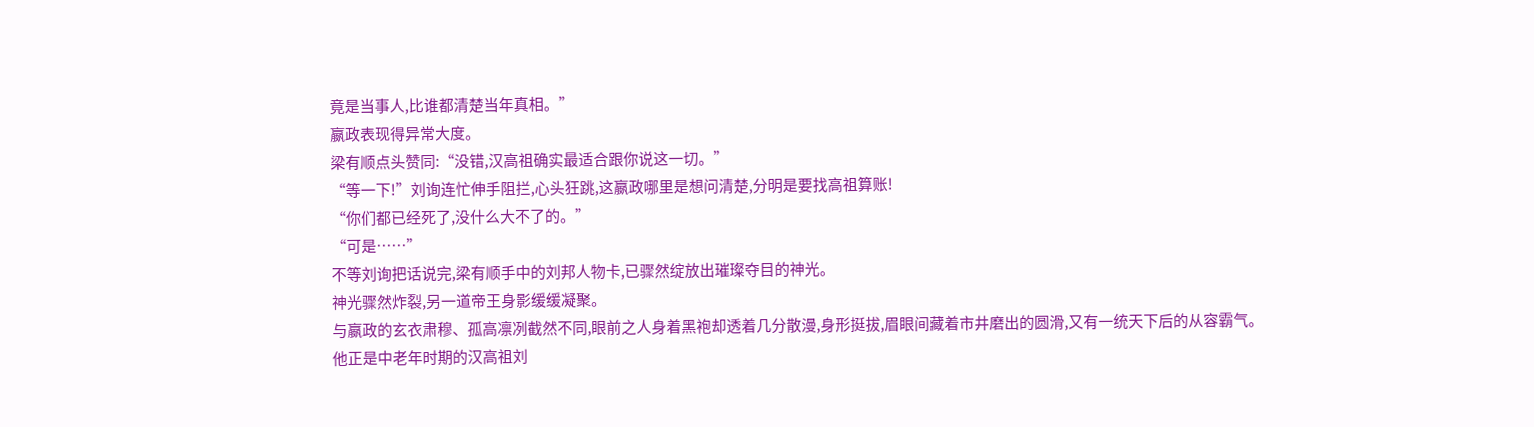竟是当事人,比谁都清楚当年真相。”
嬴政表现得异常大度。
梁有顺点头赞同:“没错,汉高祖确实最适合跟你说这一切。”
“等一下!”刘询连忙伸手阻拦,心头狂跳,这嬴政哪里是想问清楚,分明是要找高祖算账!
“你们都已经死了,没什么大不了的。”
“可是……”
不等刘询把话说完,梁有顺手中的刘邦人物卡,已骤然绽放出璀璨夺目的神光。
神光骤然炸裂,另一道帝王身影缓缓凝聚。
与嬴政的玄衣肃穆、孤高凛冽截然不同,眼前之人身着黑袍却透着几分散漫,身形挺拔,眉眼间藏着市井磨出的圆滑,又有一统天下后的从容霸气。
他正是中老年时期的汉高祖刘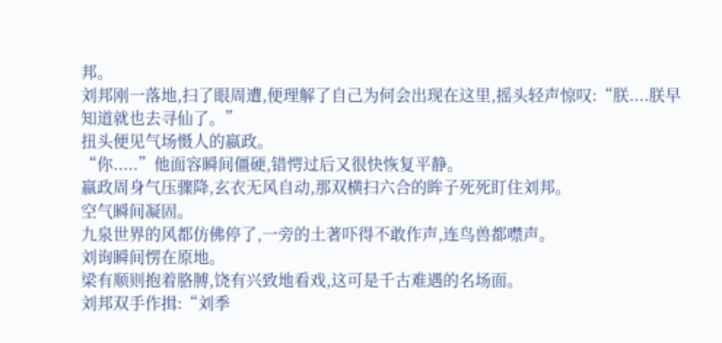邦。
刘邦刚一落地,扫了眼周遭,便理解了自己为何会出现在这里,摇头轻声惊叹:“朕....朕早知道就也去寻仙了。”
扭头便见气场慑人的嬴政。
“你.....”他面容瞬间僵硬,错愕过后又很快恢复平静。
嬴政周身气压骤降,玄衣无风自动,那双横扫六合的眸子死死盯住刘邦。
空气瞬间凝固。
九泉世界的风都仿佛停了,一旁的土著吓得不敢作声,连鸟兽都噤声。
刘询瞬间愣在原地。
梁有顺则抱着胳膊,饶有兴致地看戏,这可是千古难遇的名场面。
刘邦双手作揖:“刘季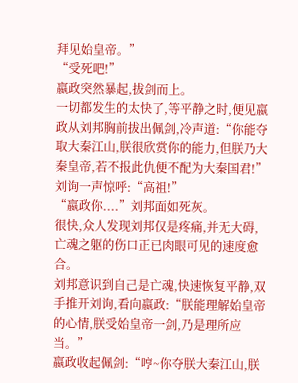拜见始皇帝。”
“受死吧!”
嬴政突然暴起,拔剑而上。
一切都发生的太快了,等平静之时,便见嬴政从刘邦胸前拔出佩剑,冷声道:“你能夺取大秦江山,朕很欣赏你的能力,但朕乃大秦皇帝,若不报此仇便不配为大秦国君!”
刘询一声惊呼:“高祖!”
“嬴政你....”刘邦面如死灰。
很快,众人发现刘邦仅是疼痛,并无大碍,亡魂之躯的伤口正已肉眼可见的速度愈合。
刘邦意识到自己是亡魂,快速恢复平静,双手推开刘询,看向嬴政:“朕能理解始皇帝的心情,朕受始皇帝一剑,乃是理所应当。”
嬴政收起佩剑:“哼~你夺朕大秦江山,朕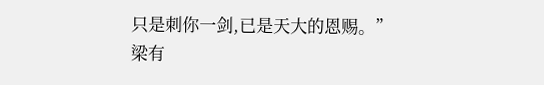只是刺你一剑,已是天大的恩赐。”
梁有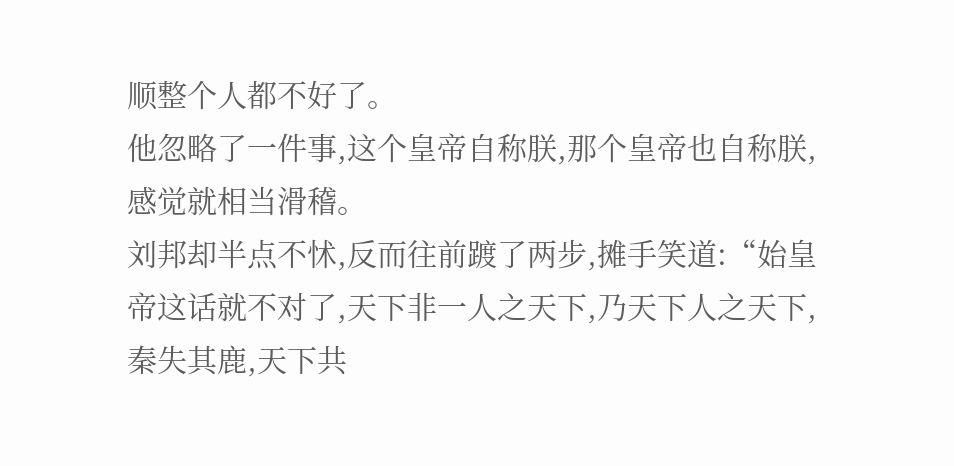顺整个人都不好了。
他忽略了一件事,这个皇帝自称朕,那个皇帝也自称朕,感觉就相当滑稽。
刘邦却半点不怵,反而往前踱了两步,摊手笑道:“始皇帝这话就不对了,天下非一人之天下,乃天下人之天下,秦失其鹿,天下共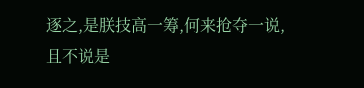逐之,是朕技高一筹,何来抢夺一说,且不说是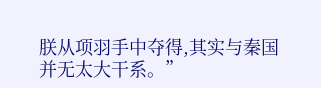朕从项羽手中夺得,其实与秦国并无太大干系。”